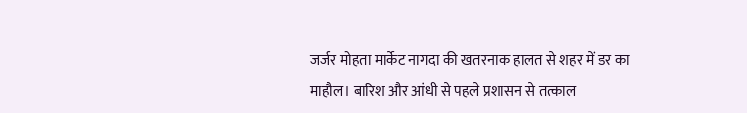जर्जर मोहता मार्केट नागदा की खतरनाक हालत से शहर में डर का माहौल। बारिश और आंधी से पहले प्रशासन से तत्काल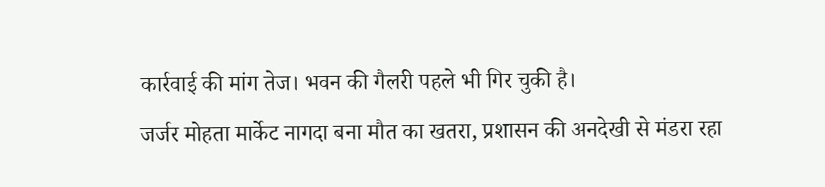कार्रवाई की मांग तेज। भवन की गैलरी पहले भी गिर चुकी है।
जर्जर मोहता मार्केट नागदा बना मौत का खतरा, प्रशासन की अनदेखी से मंडरा रहा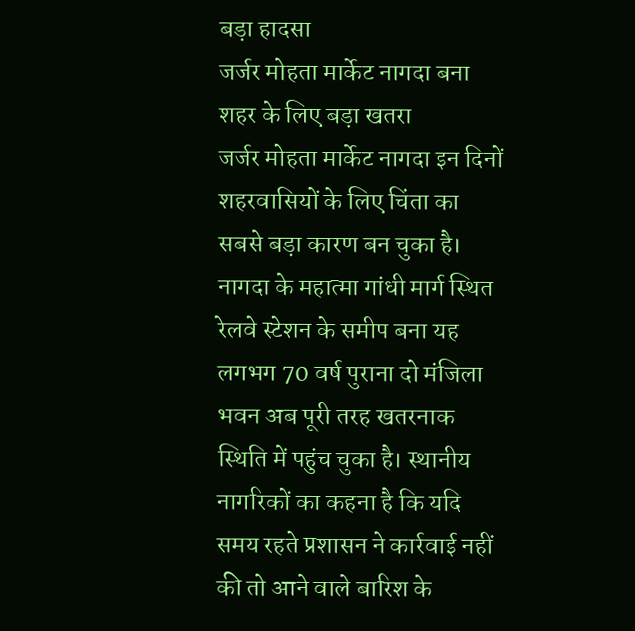बड़ा हादसा
जर्जर मोहता मार्केट नागदा बना शहर के लिए बड़ा खतरा
जर्जर मोहता मार्केट नागदा इन दिनों शहरवासियों के लिए चिंता का सबसे बड़ा कारण बन चुका है। नागदा के महात्मा गांधी मार्ग स्थित रेलवे स्टेशन के समीप बना यह लगभग 70 वर्ष पुराना दो मंजिला भवन अब पूरी तरह खतरनाक स्थिति में पहुंच चुका है। स्थानीय नागरिकों का कहना है कि यदि समय रहते प्रशासन ने कार्रवाई नहीं की तो आने वाले बारिश के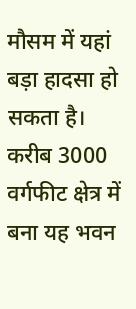मौसम में यहां बड़ा हादसा हो सकता है।
करीब 3000 वर्गफीट क्षेत्र में बना यह भवन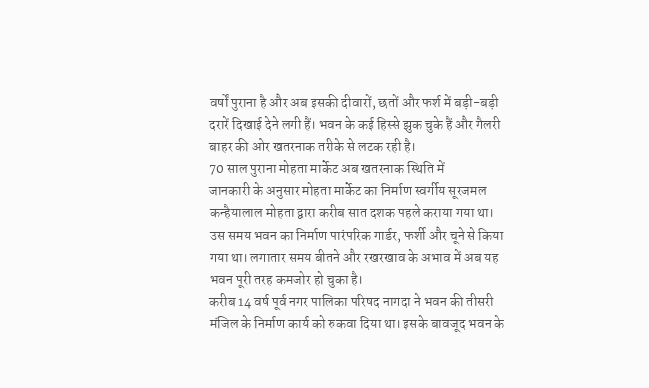वर्षों पुराना है और अब इसकी दीवारों, छतों और फर्श में बड़ी-बड़ी दरारें दिखाई देने लगी हैं। भवन के कई हिस्से झुक चुके हैं और गैलरी बाहर की ओर खतरनाक तरीके से लटक रही है।
70 साल पुराना मोहता मार्केट अब खतरनाक स्थिति में
जानकारी के अनुसार मोहता मार्केट का निर्माण स्वर्गीय सूरजमल कन्हैयालाल मोहता द्वारा करीब सात दशक पहले कराया गया था। उस समय भवन का निर्माण पारंपरिक गार्डर, फर्शी और चूने से किया गया था। लगातार समय बीतने और रखरखाव के अभाव में अब यह भवन पूरी तरह कमजोर हो चुका है।
करीब 14 वर्ष पूर्व नगर पालिका परिषद नागदा ने भवन की तीसरी मंजिल के निर्माण कार्य को रुकवा दिया था। इसके बावजूद भवन के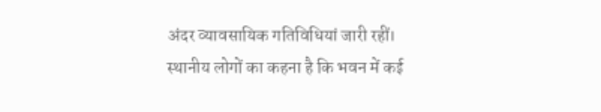अंदर व्यावसायिक गतिविधियां जारी रहीं।
स्थानीय लोगों का कहना है कि भवन में कई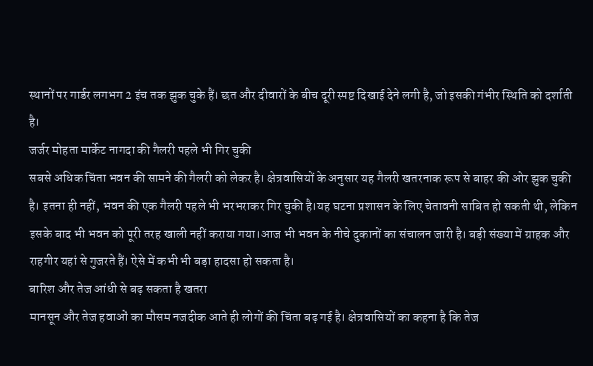स्थानों पर गार्डर लगभग 2 इंच तक झुक चुके हैं। छत और दीवारों के बीच दूरी स्पष्ट दिखाई देने लगी है, जो इसकी गंभीर स्थिति को दर्शाती है।
जर्जर मोहता मार्केट नागदा की गैलरी पहले भी गिर चुकी
सबसे अधिक चिंता भवन की सामने की गैलरी को लेकर है। क्षेत्रवासियों के अनुसार यह गैलरी खतरनाक रूप से बाहर की ओर झुक चुकी है। इतना ही नहीं, भवन की एक गैलरी पहले भी भरभराकर गिर चुकी है।यह घटना प्रशासन के लिए चेतावनी साबित हो सकती थी, लेकिन इसके बाद भी भवन को पूरी तरह खाली नहीं कराया गया।आज भी भवन के नीचे दुकानों का संचालन जारी है। बड़ी संख्या में ग्राहक और राहगीर यहां से गुजरते हैं। ऐसे में कभी भी बड़ा हादसा हो सकता है।
बारिश और तेज आंधी से बढ़ सकता है खतरा
मानसून और तेज हवाओं का मौसम नजदीक आते ही लोगों की चिंता बढ़ गई है। क्षेत्रवासियों का कहना है कि तेज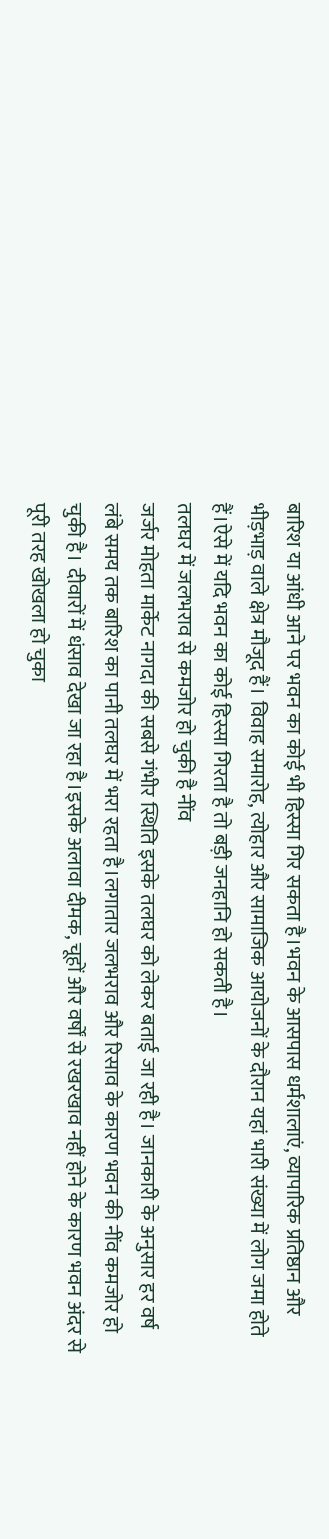बारिश या आंधी आने पर भवन का कोई भी हिस्सा गिर सकता है।भवन के आसपास धर्मशालाएं, व्यापारिक प्रतिष्ठान और भीड़भाड़ वाले क्षेत्र मौजूद हैं। विवाह समारोह, त्योहार और सामाजिक आयोजनों के दौरान यहां भारी संख्या में लोग जमा होते हैं।ऐसे में यदि भवन का कोई हिस्सा गिरता है तो बड़ी जनहानि हो सकती है।
तलघर में जलभराव से कमजोर हो चुकी है नींव
जर्जर मोहता मार्केट नागदा की सबसे गंभीर स्थिति इसके तलघर को लेकर बताई जा रही है। जानकारी के अनुसार हर वर्ष लंबे समय तक बारिश का पानी तलघर में भरा रहता है।लगातार जलभराव और रिसाव के कारण भवन की नींव कमजोर हो चुकी है। दीवारों में धंसाव देखा जा रहा है।इसके अलावा दीमक, चूहों और वर्षों से रखरखाव नहीं होने के कारण भवन अंदर से पूरी तरह खोखला हो चुका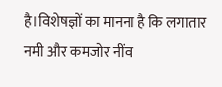है।विशेषज्ञों का मानना है कि लगातार नमी और कमजोर नींव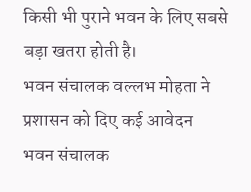किसी भी पुराने भवन के लिए सबसे बड़ा खतरा होती है।
भवन संचालक वल्लभ मोहता ने प्रशासन को दिए कई आवेदन
भवन संचालक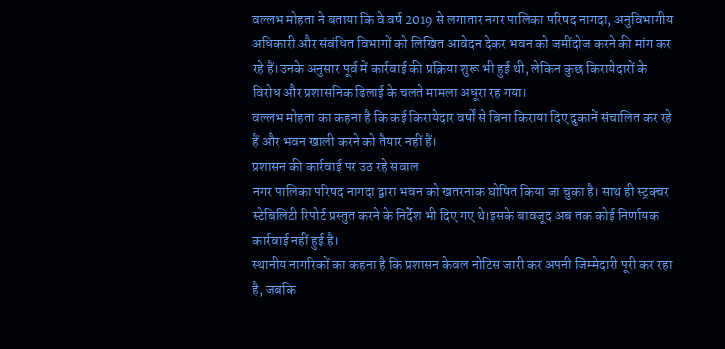वल्लभ मोहता ने बताया कि वे वर्ष 2019 से लगातार नगर पालिका परिषद नागदा, अनुविभागीय अधिकारी और संबंधित विभागों को लिखित आवेदन देकर भवन को जमींदोज करने की मांग कर रहे हैं।उनके अनुसार पूर्व में कार्रवाई की प्रक्रिया शुरू भी हुई थी, लेकिन कुछ किरायेदारों के विरोध और प्रशासनिक ढिलाई के चलते मामला अधूरा रह गया।
वल्लभ मोहता का कहना है कि कई किरायेदार वर्षों से बिना किराया दिए दुकानें संचालित कर रहे हैं और भवन खाली करने को तैयार नहीं हैं।
प्रशासन की कार्रवाई पर उठ रहे सवाल
नगर पालिका परिषद नागदा द्वारा भवन को खतरनाक घोषित किया जा चुका है। साथ ही स्ट्रक्चर स्टेबिलिटी रिपोर्ट प्रस्तुत करने के निर्देश भी दिए गए थे।इसके बावजूद अब तक कोई निर्णायक कार्रवाई नहीं हुई है।
स्थानीय नागरिकों का कहना है कि प्रशासन केवल नोटिस जारी कर अपनी जिम्मेदारी पूरी कर रहा है, जबकि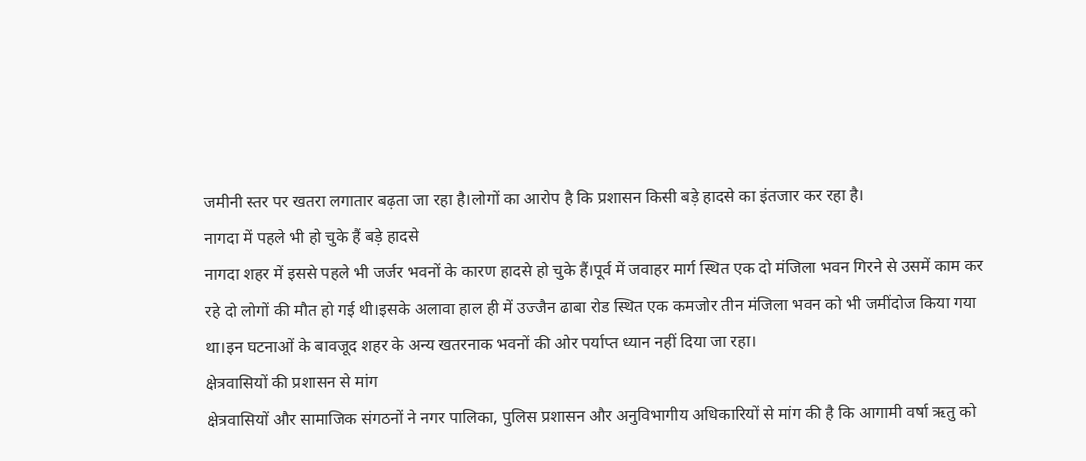जमीनी स्तर पर खतरा लगातार बढ़ता जा रहा है।लोगों का आरोप है कि प्रशासन किसी बड़े हादसे का इंतजार कर रहा है।
नागदा में पहले भी हो चुके हैं बड़े हादसे
नागदा शहर में इससे पहले भी जर्जर भवनों के कारण हादसे हो चुके हैं।पूर्व में जवाहर मार्ग स्थित एक दो मंजिला भवन गिरने से उसमें काम कर रहे दो लोगों की मौत हो गई थी।इसके अलावा हाल ही में उज्जैन ढाबा रोड स्थित एक कमजोर तीन मंजिला भवन को भी जमींदोज किया गया था।इन घटनाओं के बावजूद शहर के अन्य खतरनाक भवनों की ओर पर्याप्त ध्यान नहीं दिया जा रहा।
क्षेत्रवासियों की प्रशासन से मांग
क्षेत्रवासियों और सामाजिक संगठनों ने नगर पालिका, पुलिस प्रशासन और अनुविभागीय अधिकारियों से मांग की है कि आगामी वर्षा ऋतु को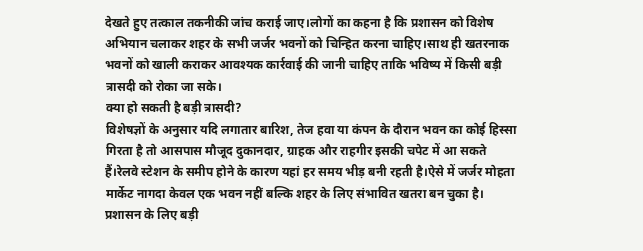देखते हुए तत्काल तकनीकी जांच कराई जाए।लोगों का कहना है कि प्रशासन को विशेष अभियान चलाकर शहर के सभी जर्जर भवनों को चिन्हित करना चाहिए।साथ ही खतरनाक भवनों को खाली कराकर आवश्यक कार्रवाई की जानी चाहिए ताकि भविष्य में किसी बड़ी त्रासदी को रोका जा सके।
क्या हो सकती है बड़ी त्रासदी?
विशेषज्ञों के अनुसार यदि लगातार बारिश, तेज हवा या कंपन के दौरान भवन का कोई हिस्सा गिरता है तो आसपास मौजूद दुकानदार, ग्राहक और राहगीर इसकी चपेट में आ सकते हैं।रेलवे स्टेशन के समीप होने के कारण यहां हर समय भीड़ बनी रहती है।ऐसे में जर्जर मोहता मार्केट नागदा केवल एक भवन नहीं बल्कि शहर के लिए संभावित खतरा बन चुका है।
प्रशासन के लिए बड़ी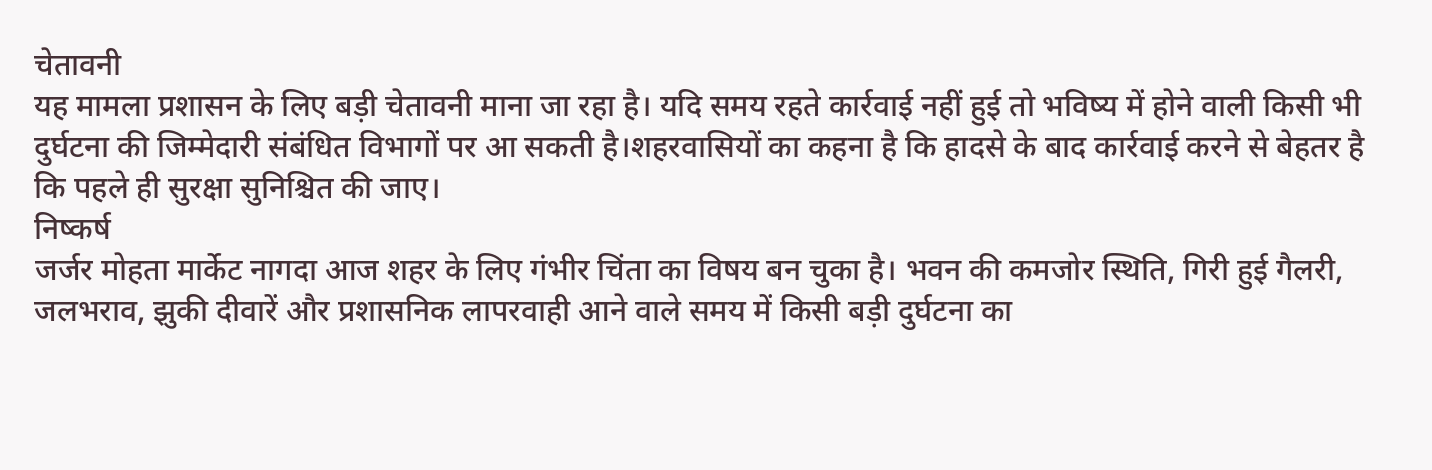चेतावनी
यह मामला प्रशासन के लिए बड़ी चेतावनी माना जा रहा है। यदि समय रहते कार्रवाई नहीं हुई तो भविष्य में होने वाली किसी भी दुर्घटना की जिम्मेदारी संबंधित विभागों पर आ सकती है।शहरवासियों का कहना है कि हादसे के बाद कार्रवाई करने से बेहतर है कि पहले ही सुरक्षा सुनिश्चित की जाए।
निष्कर्ष
जर्जर मोहता मार्केट नागदा आज शहर के लिए गंभीर चिंता का विषय बन चुका है। भवन की कमजोर स्थिति, गिरी हुई गैलरी, जलभराव, झुकी दीवारें और प्रशासनिक लापरवाही आने वाले समय में किसी बड़ी दुर्घटना का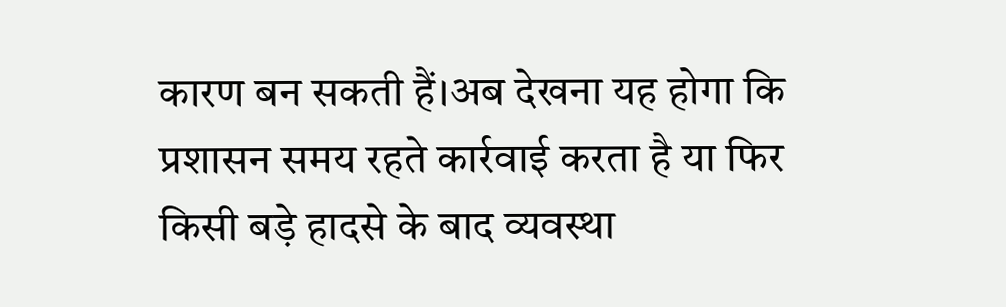कारण बन सकती हैं।अब देखना यह होगा कि प्रशासन समय रहते कार्रवाई करता है या फिर किसी बड़े हादसे के बाद व्यवस्था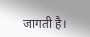जागती है।